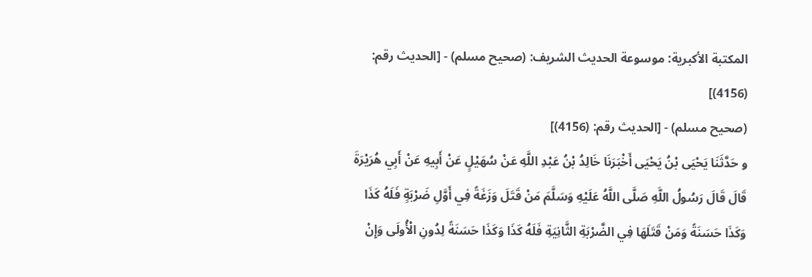المكتبة الأكبرية: موسوعة الحديث الشريف: (صحيح مسلم) - [الحديث رقم: (4156)]
(صحيح مسلم) - [الحديث رقم: (4156)]
و حَدَّثَنَا يَحْيَى بْنُ يَحْيَى أَخْبَرَنَا خَالِدُ بْنُ عَبْدِ اللَّهِ عَنْ سُهَيْلٍ عَنْ أَبِيهِ عَنْ أَبِي هُرَيْرَةَ قَالَ قَالَ رَسُولُ اللَّهِ صَلَّى اللَّهُ عَلَيْهِ وَسَلَّمَ مَنْ قَتَلَ وَزَغَةً فِي أَوَّلِ ضَرْبَةٍ فَلَهُ كَذَا وَكَذَا حَسَنَةً وَمَنْ قَتَلَهَا فِي الضَّرْبَةِ الثَّانِيَةِ فَلَهُ كَذَا وَكَذَا حَسَنَةً لِدُونِ الْأُولَى وَإِنْ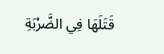قَتَلَهَا فِي الضَّرْبَةِ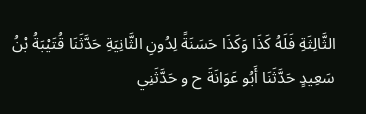الثَّالِثَةِ فَلَهُ كَذَا وَكَذَا حَسَنَةً لِدُونِ الثَّانِيَةِ حَدَّثَنَا قُتَيْبَةُ بْنُ سَعِيدٍ حَدَّثَنَا أَبُو عَوَانَةَ ح و حَدَّثَنِي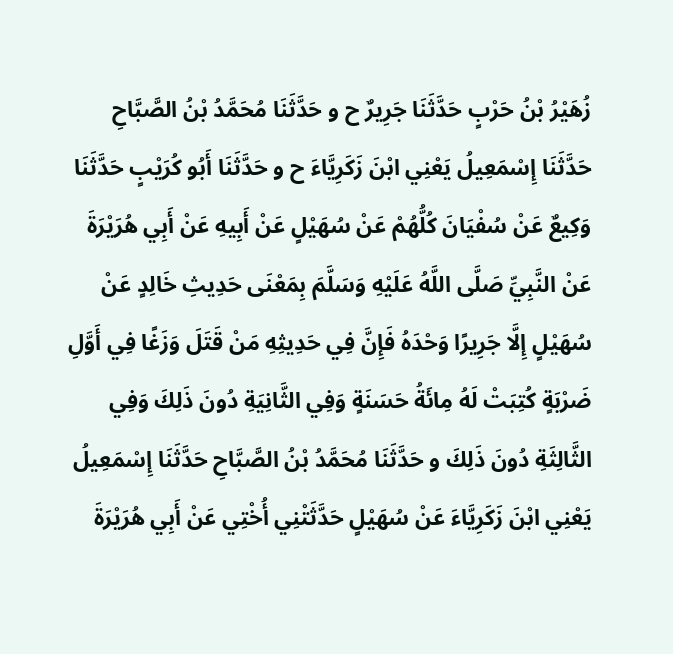زُهَيْرُ بْنُ حَرْبٍ حَدَّثَنَا جَرِيرٌ ح و حَدَّثَنَا مُحَمَّدُ بْنُ الصَّبَّاحِ حَدَّثَنَا إِسْمَعِيلُ يَعْنِي ابْنَ زَكَرِيَّاءَ ح و حَدَّثَنَا أَبُو كُرَيْبٍ حَدَّثَنَا وَكِيعٌ عَنْ سُفْيَانَ كُلُّهُمْ عَنْ سُهَيْلٍ عَنْ أَبِيهِ عَنْ أَبِي هُرَيْرَةَ عَنْ النَّبِيِّ صَلَّى اللَّهُ عَلَيْهِ وَسَلَّمَ بِمَعْنَى حَدِيثِ خَالِدٍ عَنْ سُهَيْلٍ إِلَّا جَرِيرًا وَحْدَهُ فَإِنَّ فِي حَدِيثِهِ مَنْ قَتَلَ وَزَغًا فِي أَوَّلِ ضَرْبَةٍ كُتِبَتْ لَهُ مِائَةُ حَسَنَةٍ وَفِي الثَّانِيَةِ دُونَ ذَلِكَ وَفِي الثَّالِثَةِ دُونَ ذَلِكَ و حَدَّثَنَا مُحَمَّدُ بْنُ الصَّبَّاحِ حَدَّثَنَا إِسْمَعِيلُ يَعْنِي ابْنَ زَكَرِيَّاءَ عَنْ سُهَيْلٍ حَدَّثَتْنِي أُخْتِي عَنْ أَبِي هُرَيْرَةَ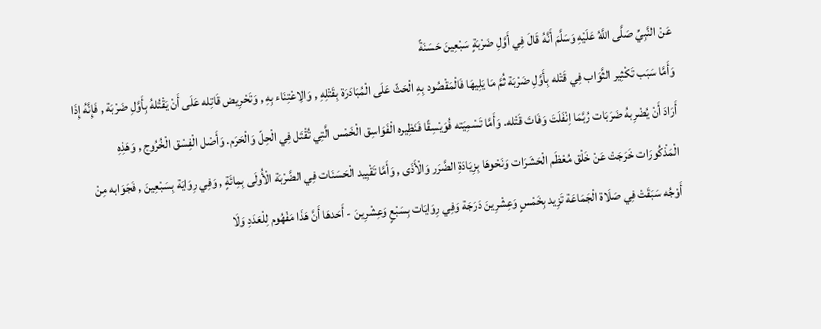عَنْ النَّبِيِّ صَلَّى اللَّهُ عَلَيْهِ وَسَلَّمَ أَنَّهُ قَالَ فِي أَوَّلِ ضَرْبَةٍ سَبْعِينَ حَسَنَةً
وَأَمَّا سَبَب تَكْثِير الثَّوَاب فِي قَتْله بِأَوَّلِ ضَرْبَة ثُمَّ مَا يَلِيهَا فَالْمَقْصُود بِهِ الْحَثّ عَلَى الْمُبَادَرَة بِقَتْلِهِ , وَالِاعْتِنَاء بِهِ , وَتَحْرِيض قَاتِله عَلَى أَنْ يَقْتُلهُ بِأَوَّلِ ضَرْبَة , فَإِنَّهُ إِذَا أَرَادَ أَنْ يُضْرِبهُ ضَرَبَات رُبَّمَا اِنْفَلَتَ وَفَاتَ قَتْله. وَأَمَّا تَسْمِيَته فُوَيْسِقًا فَنَظِيره الْفَوَاسِق الْخَمْس الَّتِي تُقْتَل فِي الْحِلّ وَالْحَرَم. وَأَصْل الْفِسْق الْخُرُوج , وَهَذِهِ الْمَذْكُورَات خَرَجَتْ عَنْ خَلْق مُعْظَم الْحَشَرَات وَنَحْوهَا بِزِيَادَةِ الضَّرَر وَالْأَذَى , وَأَمَّا تَقْيِيد الْحَسَنَات فِي الضَّرْبَة الْأُولَى بِمِائَةٍ , وَفِي رِوَايَة بِسَبْعِينَ , فَجَوَابه مِنْ أَوْجُه سَبَقَتْ فِي صَلَاة الْجَمَاعَة تَزِيد بِخَمْسٍ وَعِشْرِينَ دَرَجَة وَفِي رِوَايَات بِسَبْعٍ وَعِشْرِينَ - أَحَدهَا أَنَّ هَذَا مَفْهُوم لِلْعَدَدِ وَلَا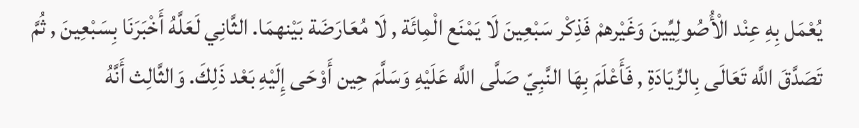يُعْمَل بِهِ عِنْد الْأُصُولِيِّينَ وَغَيْرهمْ فَذِكْر سَبْعِينَ لَا يَمْنَع الْمِائَة , لَا مُعَارَضَة بَيْنهمَا. الثَّانِي لَعَلَّهُ أَخْبَرَنَا بِسَبْعِينَ , ثُمَّ تَصَدَّقَ اللَّه تَعَالَى بِالزِّيَادَةِ , فَأَعْلَمَ بِهَا النَّبِيّ صَلَّى اللَّه عَلَيْهِ وَسَلَّمَ حِين أَوْحَى إِلَيْهِ بَعْد ذَلِكَ. وَالثَّالِث أَنَّهُ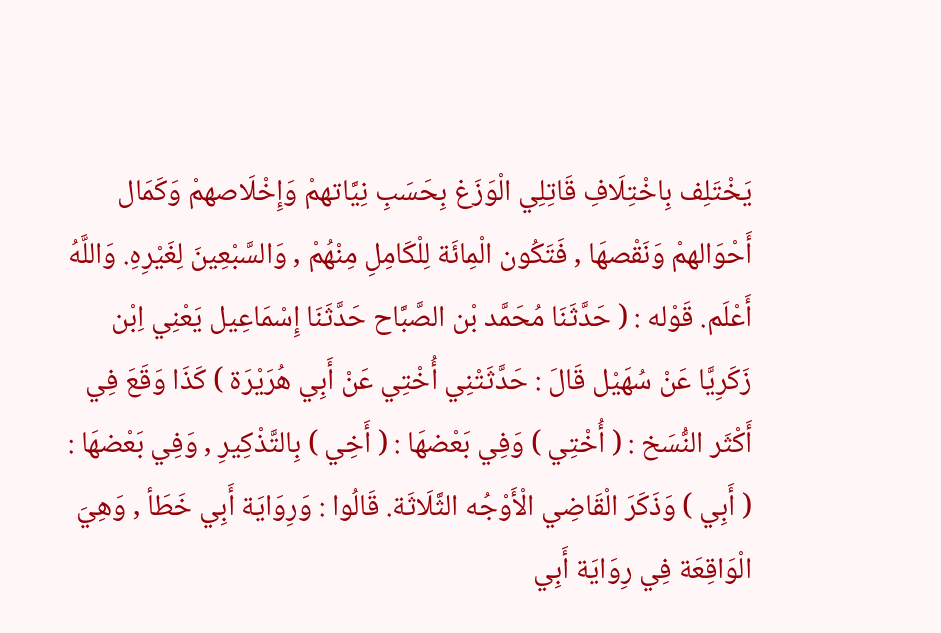يَخْتَلِف بِاخْتِلَافِ قَاتِلِي الْوَزَغ بِحَسَبِ نِيَّاتهمْ وَإِخْلَاصهمْ وَكَمَال أَحْوَالهمْ وَنَقْصهَا , فَتَكُون الْمِائَة لِلْكَامِلِ مِنْهُمْ , وَالسَّبْعِينَ لِغَيْرِهِ. وَاللَّهُ أَعْلَم. قَوْله : ( حَدَّثَنَا مُحَمَّد بْن الصَّبَّاح حَدَّثَنَا إِسْمَاعِيل يَعْنِي اِبْن زَكَرِيَّا عَنْ سُهَيْل قَالَ : حَدَّثَتْنِي أُخْتِي عَنْ أَبِي هُرَيْرَة ) كَذَا وَقَعَ فِي أَكْثَر النُّسَخ : ( أُخْتِي ) وَفِي بَعْضهَا : ( أَخِي ) بِالتَّذْكِيرِ , وَفِي بَعْضهَا : ( أَبِي ) وَذَكَرَ الْقَاضِي الْأَوْجُه الثَّلَاثَة. قَالُوا : وَرِوَايَة أَبِي خَطَأ , وَهِيَ الْوَاقِعَة فِي رِوَايَة أَبِي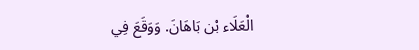الْعَلَاء بْن بَاهَانَ. وَوَقَعَ فِي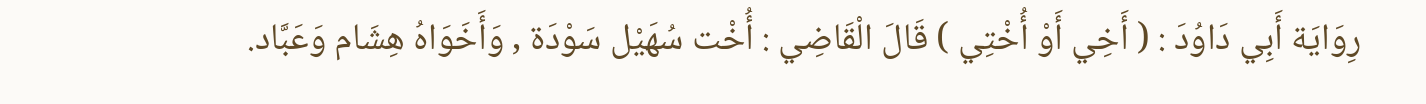رِوَايَة أَبِي دَاوُدَ : ( أَخِي أَوْ أُخْتِي ) قَالَ الْقَاضِي : أُخْت سُهَيْل سَوْدَة , وَأَخَوَاهُ هِشَام وَعَبَّاد.